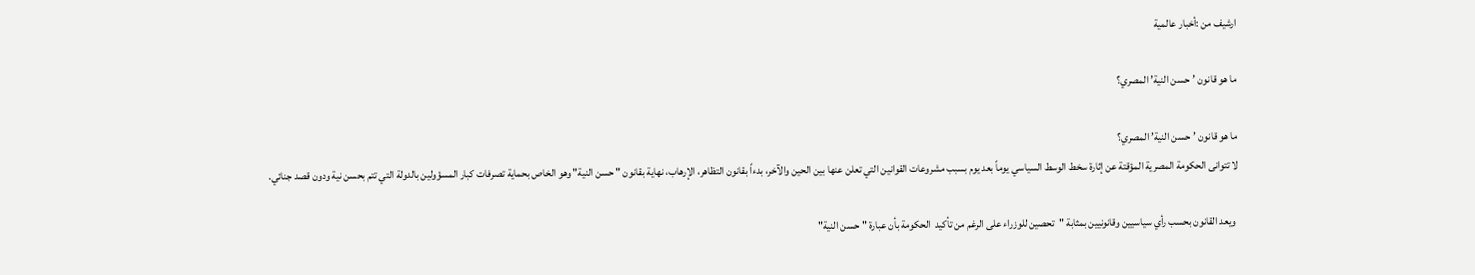ارشيف من :أخبار عالمية

ما هو قانون ’حسن النية’ المصري؟

ما هو قانون ’حسن النية’ المصري؟
لا تتوانى الحكومة المصرية المؤقتة عن إثارة سخط الوسط السياسي يوماً بعد يوم بسبب مشروعات القوانين التي تعلن عنها بين الحين والآخر، بدءاً بقانون التظاهر، الإرهاب، نهاية بقانون " حسن النية" وهو الخاص بحماية تصرفات كبار المسؤولين بالدولة التي تتم بحسن نية ودون قصد جنائي.

 ويعد القانون بحسب رأي سياسيين وقانونيين بمثابة "تحصين للوزراء على الرغم من تأكيد  الحكومة بأن عبارة "حسن النية"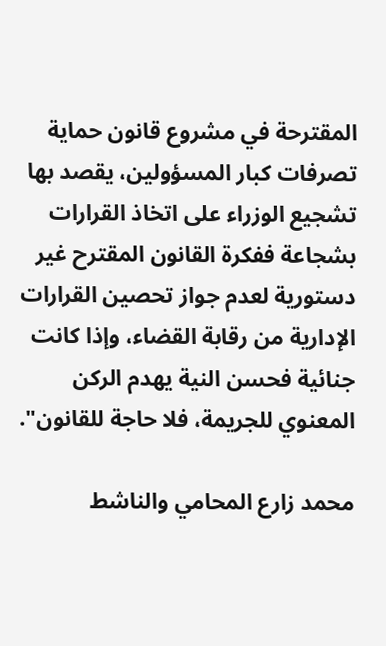المقترحة في مشروع قانون حماية تصرفات كبار المسؤولين، يقصد بها تشجيع الوزراء على اتخاذ القرارات بشجاعة ففكرة القانون المقترح غير دستورية لعدم جواز تحصين القرارات الإدارية من رقابة القضاء، وإذا كانت جنائية فحسن النية يهدم الركن المعنوي للجريمة، فلا حاجة للقانون".

محمد زارع المحامي والناشط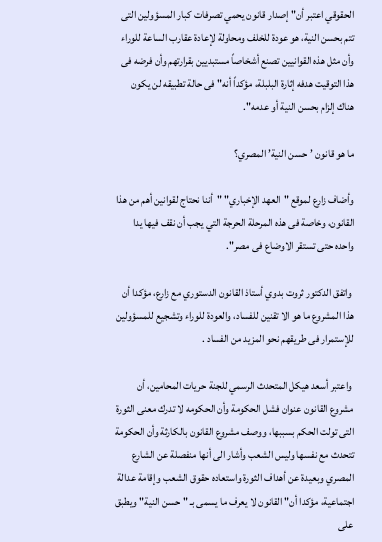الحقوقي اعتبر أن" إصدار قانون يحمي تصرفات كبار المسؤولين التى تتم بحسن النية، هو عودة للخلف ومحاولة لإعادة عقارب الساعة للوراء وأن مثل هذه القوانيين تصنع أشخاصاً مستبديين بقرارتهم وأن فرضه فى هذا التوقيت هدفه إثارة البلبلة، مؤكداً أنه" فى حالة تطبيقه لن يكون هناك إلزام بحسن النية أو عدمه".

ما هو قانون ’حسن النية’ المصري؟

وأضاف زارع لموقع "العهد الإخباري" "أننا نحتاج لقوانين أهم من هذا القانون، وخاصة فى هذه المرحلة الحرجة التي يجب أن نقف فيها يدا واحده حتى تستقر الاوضاع فى مصر".

 واتفق الدكتور ثروت بدوي أستاذ القانون الدستوري مع زارع، مؤكدا أن هذا المشروع ما هو الا تقنين للفساد، والعودة للوراء وتشجيع للمسؤولين للإستمرار فى طريقهم نحو المزيد من الفساد .

 واعتبر أسعد هيكل المتحدث الرسمي للجنة حريات المحامين، أن مشروع القانون عنوان فشل الحكومة وأن الحكومه لا تدرك معنى الثورة التى تولت الحكم بسببها، ووصف مشروع القانون بالكارثة وأن الحكومة تتحدث مع نفسها وليس الشعب وأشار الى أنها منفصلة عن الشارع المصري وبعيدة عن أهداف الثورة واستعاده حقوق الشعب وإقامة عدالة اجتماعية، مؤكدا أن" القانون لا يعرف ما يسمى بـ "حسن النية" ويطبق على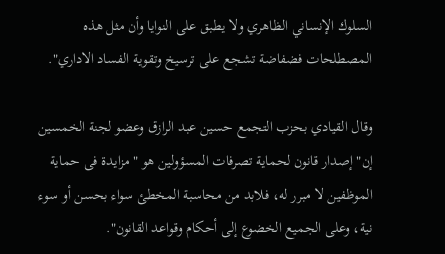السلوك الإنساني الظاهري ولا يطبق على النوايا وأن مثل هذه المصطلحات فضفاضة تشجع على ترسيخ وتقوية الفساد الاداري".

وقال القيادي بحزب التجمع حسين عبد الرازق وعضو لجنة الخمسين إن" إصدار قانون لحماية تصرفات المسؤولين هو "مزايدة فى حماية الموظفين لا مبرر له، فلابد من محاسبة المخطئ سواء بحسن أو سوء نية، وعلى الجميع الخضوع إلى أحكام وقواعد القانون".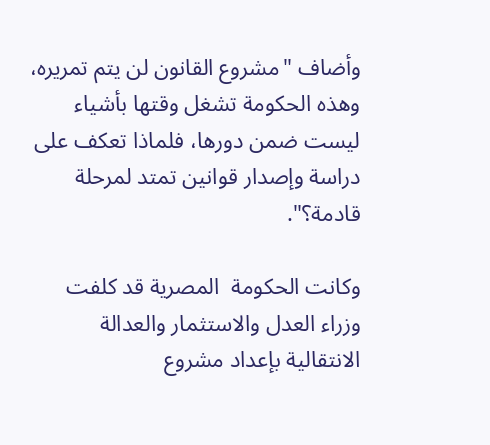وأضاف "مشروع القانون لن يتم تمريره، وهذه الحكومة تشغل وقتها بأشياء ليست ضمن دورها، فلماذا تعكف على دراسة وإصدار قوانين تمتد لمرحلة قادمة؟".

وكانت الحكومة  المصرية قد كلفت وزراء العدل والاستثمار والعدالة الانتقالية بإعداد مشروع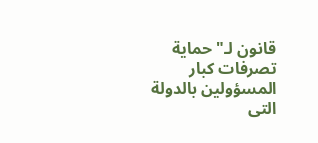قانون لـ"حماية تصرفات كبار المسؤولين بالدولة التى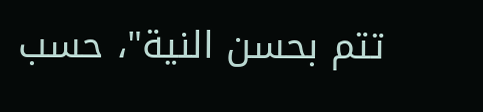تتم بحسن النية"، حسب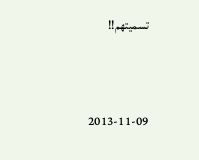تسميتهم!!


2013-11-09